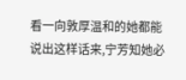看一向敦厚温和的她都能说出这样话来,宁芳知她必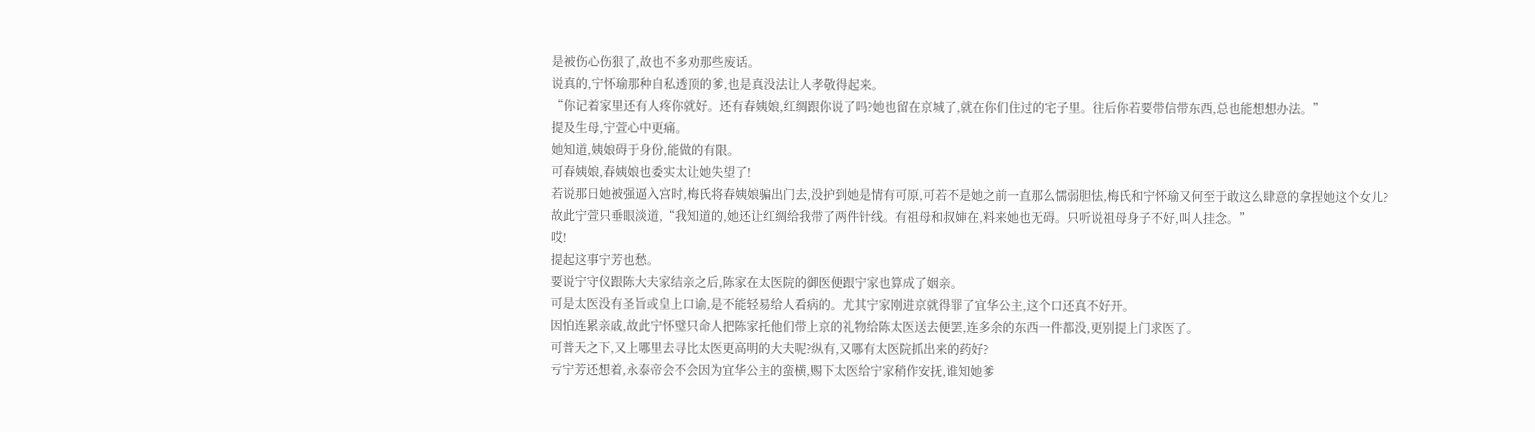是被伤心伤狠了,故也不多劝那些废话。
说真的,宁怀瑜那种自私透顶的爹,也是真没法让人孝敬得起来。
“你记着家里还有人疼你就好。还有春姨娘,红绸跟你说了吗?她也留在京城了,就在你们住过的宅子里。往后你若要带信带东西,总也能想想办法。”
提及生母,宁萱心中更痛。
她知道,姨娘碍于身份,能做的有限。
可春姨娘,春姨娘也委实太让她失望了!
若说那日她被强逼入宫时,梅氏将春姨娘骗出门去,没护到她是情有可原,可若不是她之前一直那么懦弱胆怯,梅氏和宁怀瑜又何至于敢这么肆意的拿捏她这个女儿?
故此宁萱只垂眼淡道,“我知道的,她还让红绸给我带了两件针线。有祖母和叔婶在,料来她也无碍。只听说祖母身子不好,叫人挂念。”
哎!
提起这事宁芳也愁。
要说宁守仪跟陈大夫家结亲之后,陈家在太医院的御医便跟宁家也算成了姻亲。
可是太医没有圣旨或皇上口谕,是不能轻易给人看病的。尤其宁家刚进京就得罪了宜华公主,这个口还真不好开。
因怕连累亲戚,故此宁怀璧只命人把陈家托他们带上京的礼物给陈太医送去便罢,连多余的东西一件都没,更别提上门求医了。
可普天之下,又上哪里去寻比太医更高明的大夫呢?纵有,又哪有太医院抓出来的药好?
亏宁芳还想着,永泰帝会不会因为宜华公主的蛮横,赐下太医给宁家稍作安抚,谁知她爹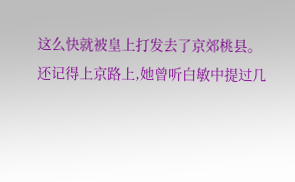这么快就被皇上打发去了京郊桃县。
还记得上京路上,她曾听白敏中提过几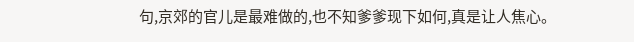句,京郊的官儿是最难做的,也不知爹爹现下如何,真是让人焦心。